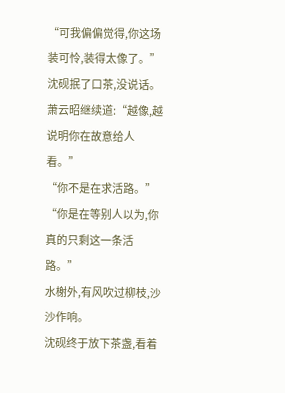“可我偏偏觉得,你这场装可怜,装得太像了。”
沈砚抿了口茶,没说话。
萧云昭继续道:“越像,越说明你在故意给人看。”
“你不是在求活路。”
“你是在等别人以为,你真的只剩这一条活路。”
水榭外,有风吹过柳枝,沙沙作响。
沈砚终于放下茶盏,看着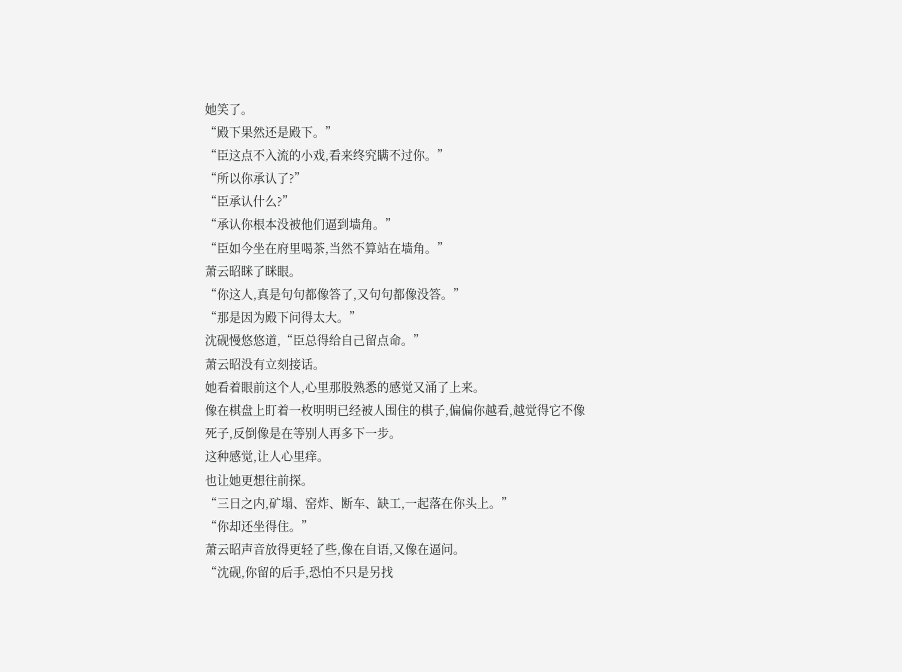她笑了。
“殿下果然还是殿下。”
“臣这点不入流的小戏,看来终究瞒不过你。”
“所以你承认了?”
“臣承认什么?”
“承认你根本没被他们逼到墙角。”
“臣如今坐在府里喝茶,当然不算站在墙角。”
萧云昭眯了眯眼。
“你这人,真是句句都像答了,又句句都像没答。”
“那是因为殿下问得太大。”
沈砚慢悠悠道,“臣总得给自己留点命。”
萧云昭没有立刻接话。
她看着眼前这个人,心里那股熟悉的感觉又涌了上来。
像在棋盘上盯着一枚明明已经被人围住的棋子,偏偏你越看,越觉得它不像死子,反倒像是在等别人再多下一步。
这种感觉,让人心里痒。
也让她更想往前探。
“三日之内,矿塌、窑炸、断车、缺工,一起落在你头上。”
“你却还坐得住。”
萧云昭声音放得更轻了些,像在自语,又像在逼问。
“沈砚,你留的后手,恐怕不只是另找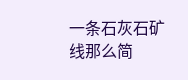一条石灰石矿线那么简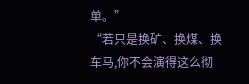单。”
“若只是换矿、换煤、换车马,你不会演得这么彻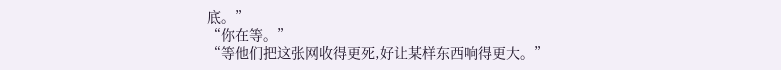底。”
“你在等。”
“等他们把这张网收得更死,好让某样东西响得更大。”